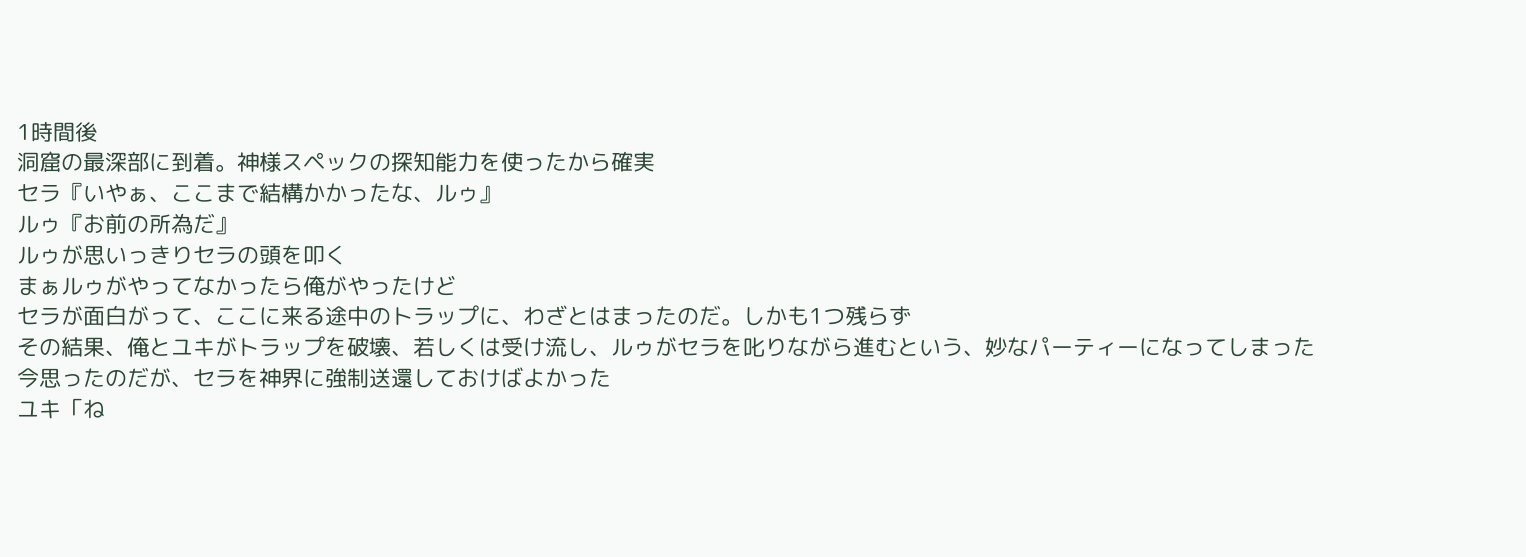1時間後
洞窟の最深部に到着。神様スペックの探知能力を使ったから確実
セラ『いやぁ、ここまで結構かかったな、ルゥ』
ルゥ『お前の所為だ』
ルゥが思いっきりセラの頭を叩く
まぁルゥがやってなかったら俺がやったけど
セラが面白がって、ここに来る途中のトラップに、わざとはまったのだ。しかも1つ残らず
その結果、俺とユキがトラップを破壊、若しくは受け流し、ルゥがセラを叱りながら進むという、妙なパーティーになってしまった
今思ったのだが、セラを神界に強制送還しておけばよかった
ユキ「ね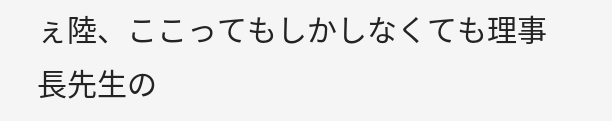ぇ陸、ここってもしかしなくても理事長先生の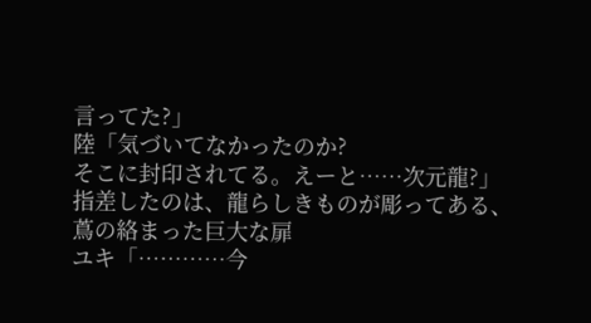言ってた?」
陸「気づいてなかったのか?
そこに封印されてる。えーと……次元龍?」
指差したのは、龍らしきものが彫ってある、蔦の絡まった巨大な扉
ユキ「…………今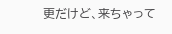更だけど、来ちゃって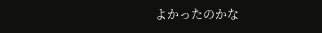よかったのかな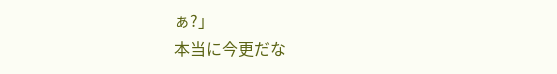ぁ?」
本当に今更だな